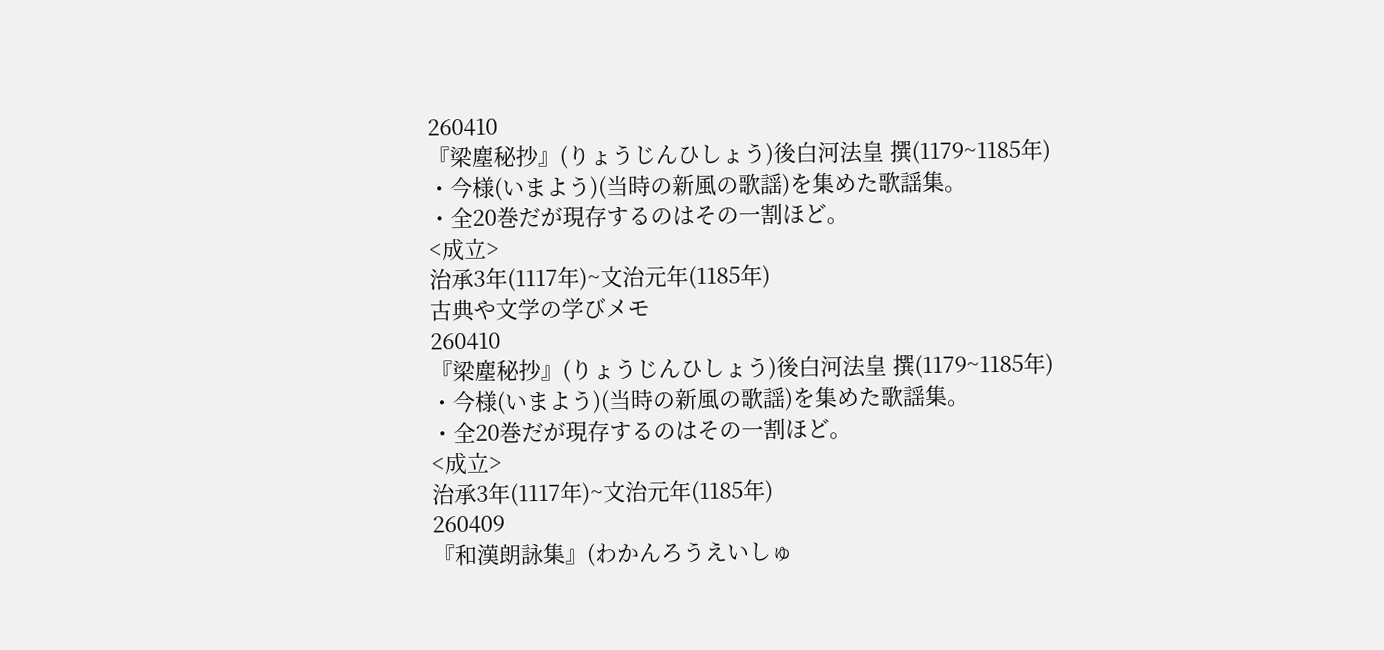260410
『梁塵秘抄』(りょうじんひしょう)後白河法皇 撰(1179~1185年)
・今様(いまよう)(当時の新風の歌謡)を集めた歌謡集。
・全20巻だが現存するのはその一割ほど。
<成立>
治承3年(1117年)~文治元年(1185年)
古典や文学の学びメモ
260410
『梁塵秘抄』(りょうじんひしょう)後白河法皇 撰(1179~1185年)
・今様(いまよう)(当時の新風の歌謡)を集めた歌謡集。
・全20巻だが現存するのはその一割ほど。
<成立>
治承3年(1117年)~文治元年(1185年)
260409
『和漢朗詠集』(わかんろうえいしゅ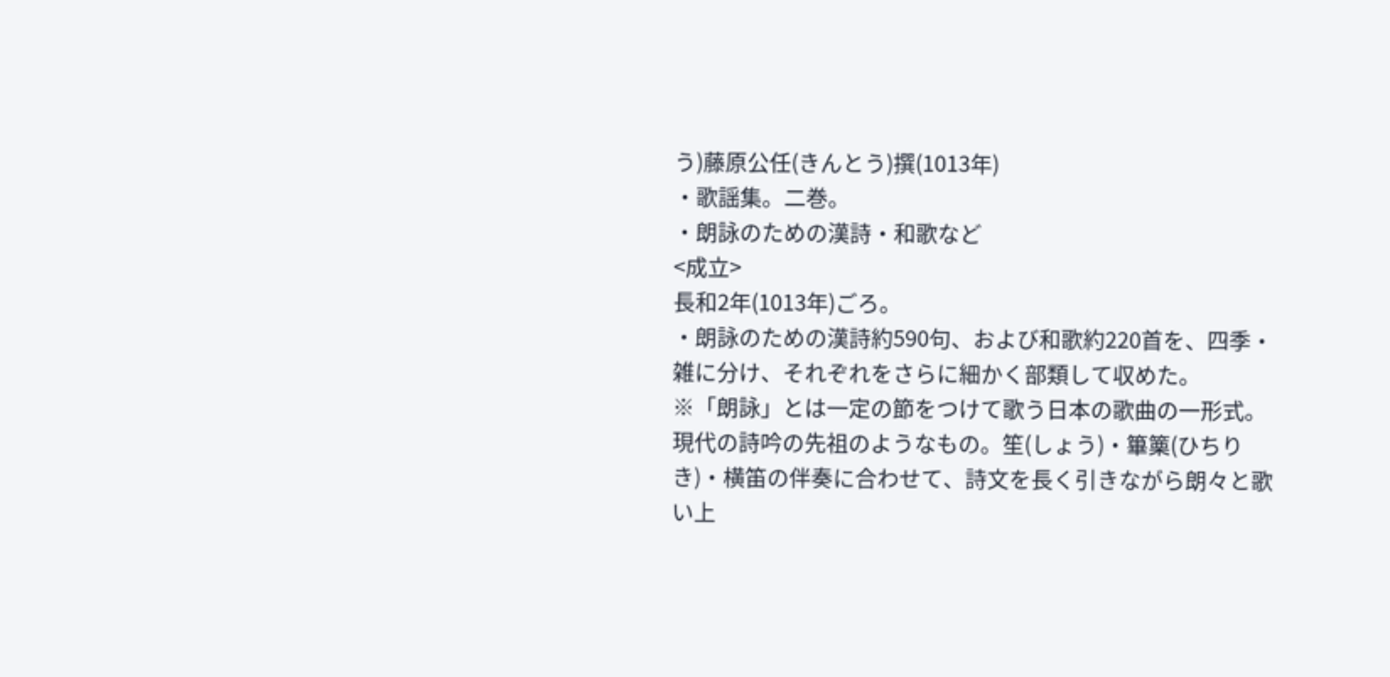う)藤原公任(きんとう)撰(1013年)
・歌謡集。二巻。
・朗詠のための漢詩・和歌など
<成立>
長和2年(1013年)ごろ。
・朗詠のための漢詩約590句、および和歌約220首を、四季・雑に分け、それぞれをさらに細かく部類して収めた。
※「朗詠」とは一定の節をつけて歌う日本の歌曲の一形式。現代の詩吟の先祖のようなもの。笙(しょう)・篳篥(ひちりき)・横笛の伴奏に合わせて、詩文を長く引きながら朗々と歌い上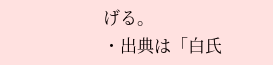げる。
・出典は「白氏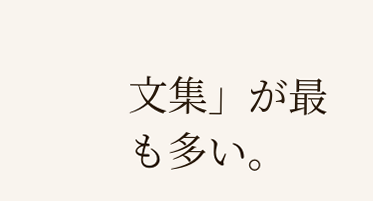文集」が最も多い。